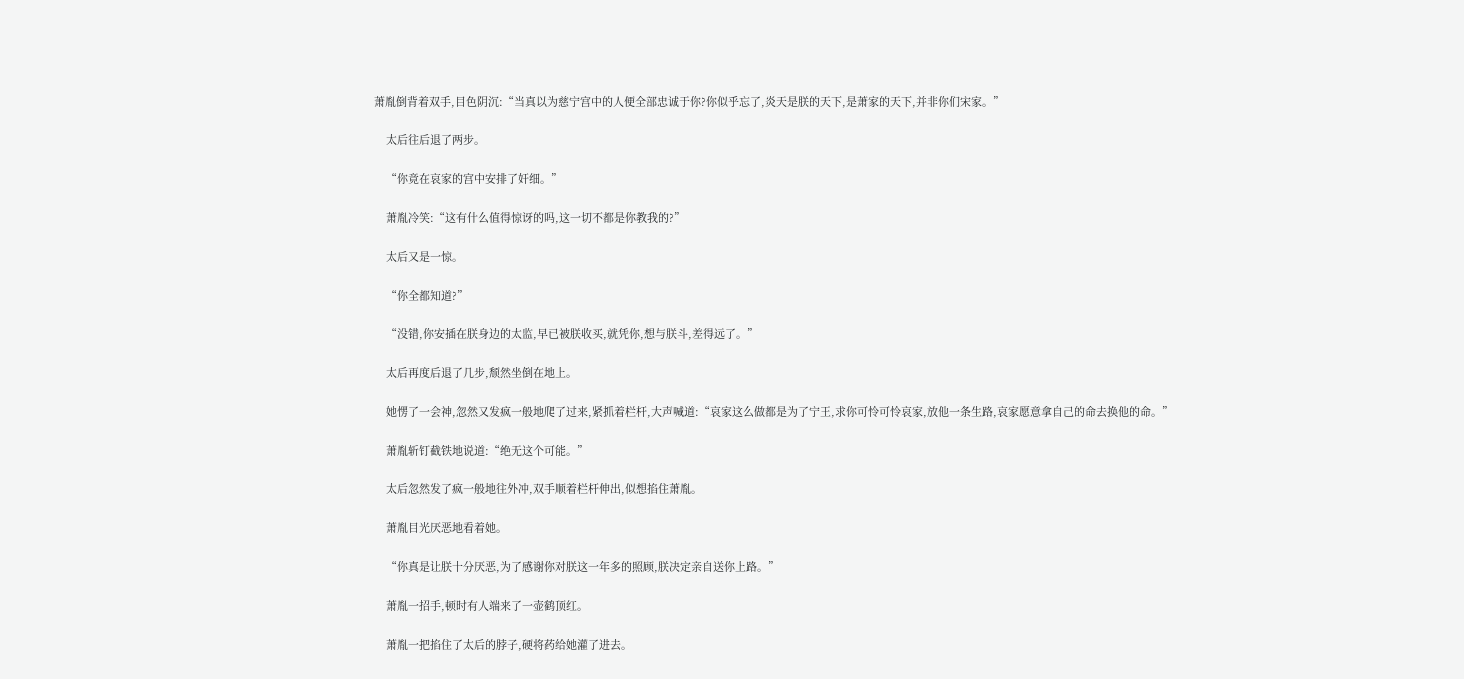萧胤倒背着双手,目色阴沉:“当真以为慈宁宫中的人便全部忠诚于你?你似乎忘了,炎天是朕的天下,是萧家的天下,并非你们宋家。”

    太后往后退了两步。

    “你竟在哀家的宫中安排了奸细。”

    萧胤冷笑:“这有什么值得惊讶的吗,这一切不都是你教我的?”

    太后又是一惊。

    “你全都知道?”

    “没错,你安插在朕身边的太监,早已被朕收买,就凭你,想与朕斗,差得远了。”

    太后再度后退了几步,颓然坐倒在地上。

    她愣了一会神,忽然又发疯一般地爬了过来,紧抓着栏杆,大声喊道:“哀家这么做都是为了宁王,求你可怜可怜哀家,放他一条生路,哀家愿意拿自己的命去换他的命。”

    萧胤斩钉截铁地说道:“绝无这个可能。”

    太后忽然发了疯一般地往外冲,双手顺着栏杆伸出,似想掐住萧胤。

    萧胤目光厌恶地看着她。

    “你真是让朕十分厌恶,为了感谢你对朕这一年多的照顾,朕决定亲自送你上路。”

    萧胤一招手,顿时有人端来了一壶鹤顶红。

    萧胤一把掐住了太后的脖子,硬将药给她灌了进去。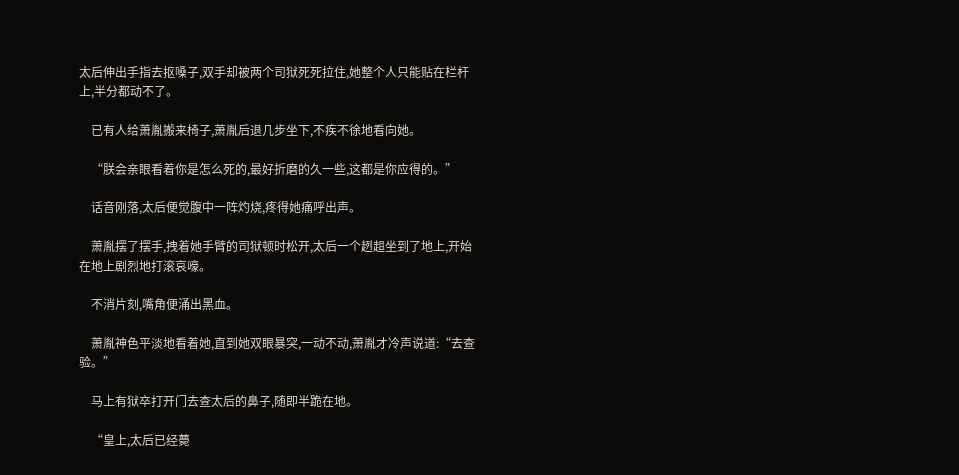太后伸出手指去抠嗓子,双手却被两个司狱死死拉住,她整个人只能贴在栏杆上,半分都动不了。

    已有人给萧胤搬来椅子,萧胤后退几步坐下,不疾不徐地看向她。

    “朕会亲眼看着你是怎么死的,最好折磨的久一些,这都是你应得的。”

    话音刚落,太后便觉腹中一阵灼烧,疼得她痛呼出声。

    萧胤摆了摆手,拽着她手臂的司狱顿时松开,太后一个趔趄坐到了地上,开始在地上剧烈地打滚哀嚎。

    不消片刻,嘴角便涌出黑血。

    萧胤神色平淡地看着她,直到她双眼暴突,一动不动,萧胤才冷声说道:“去查验。”

    马上有狱卒打开门去查太后的鼻子,随即半跪在地。

    “皇上,太后已经薨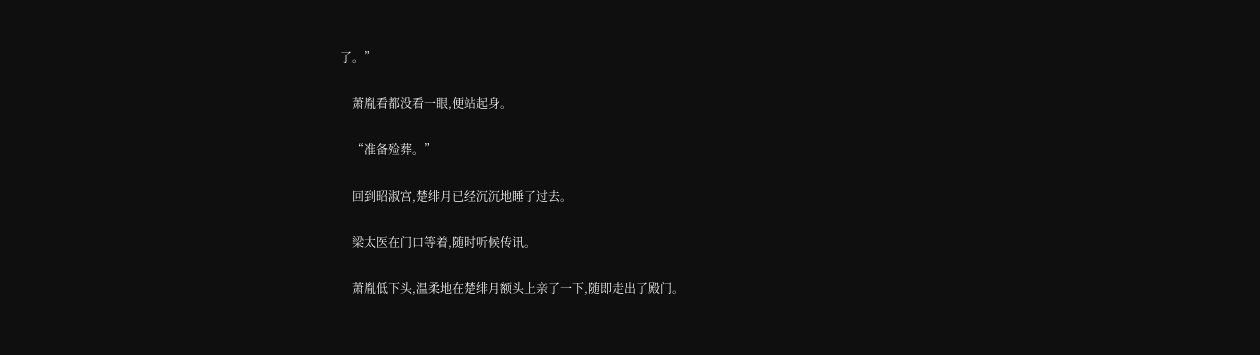了。”

    萧胤看都没看一眼,便站起身。

    “准备殓葬。”

    回到昭淑宫,楚绯月已经沉沉地睡了过去。

    梁太医在门口等着,随时听候传讯。

    萧胤低下头,温柔地在楚绯月额头上亲了一下,随即走出了殿门。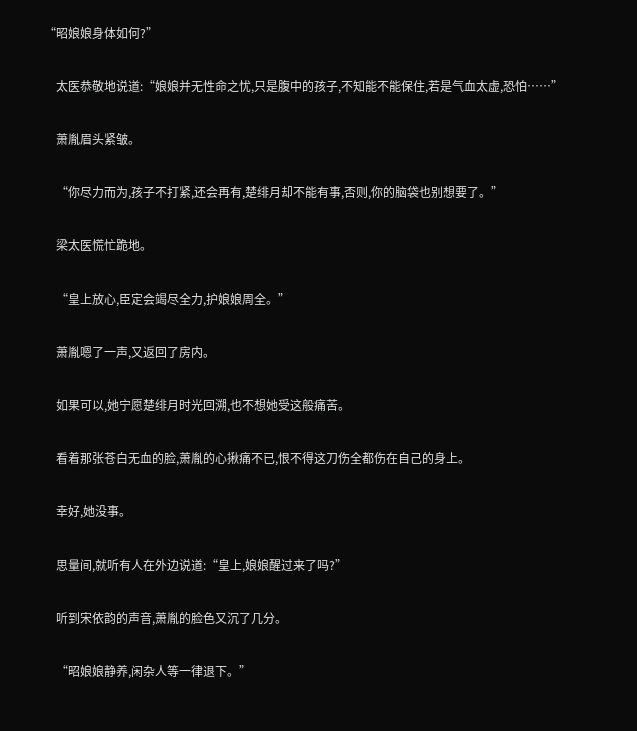“昭娘娘身体如何?”

    太医恭敬地说道:“娘娘并无性命之忧,只是腹中的孩子,不知能不能保住,若是气血太虚,恐怕……”

    萧胤眉头紧皱。

    “你尽力而为,孩子不打紧,还会再有,楚绯月却不能有事,否则,你的脑袋也别想要了。”

    梁太医慌忙跪地。

    “皇上放心,臣定会竭尽全力,护娘娘周全。”

    萧胤嗯了一声,又返回了房内。

    如果可以,她宁愿楚绯月时光回溯,也不想她受这般痛苦。

    看着那张苍白无血的脸,萧胤的心揪痛不已,恨不得这刀伤全都伤在自己的身上。

    幸好,她没事。

    思量间,就听有人在外边说道:“皇上,娘娘醒过来了吗?”

    听到宋依韵的声音,萧胤的脸色又沉了几分。

    “昭娘娘静养,闲杂人等一律退下。”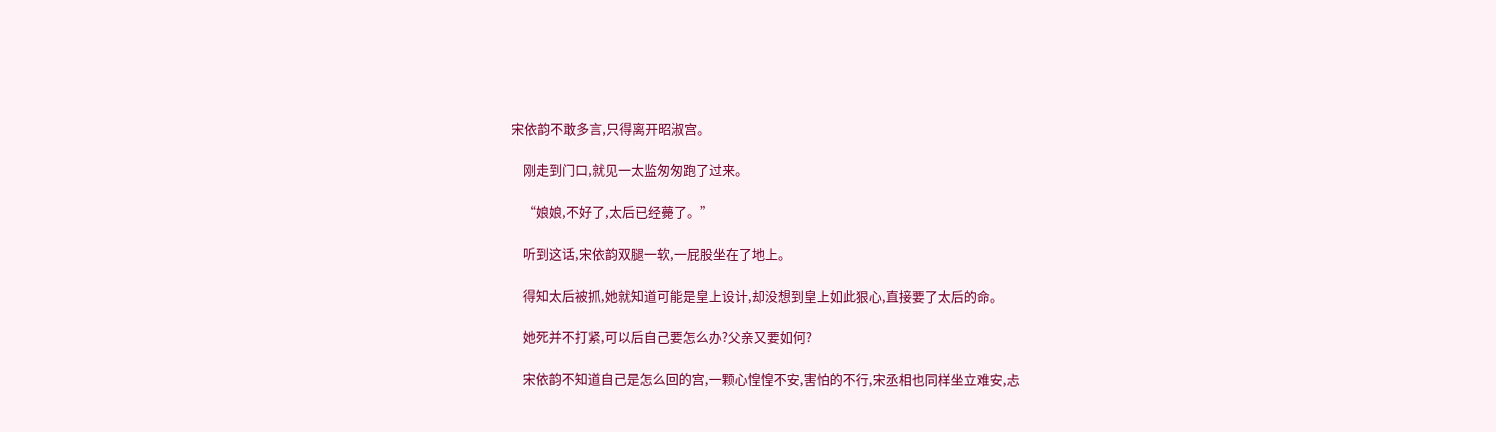宋依韵不敢多言,只得离开昭淑宫。

    刚走到门口,就见一太监匆匆跑了过来。

    “娘娘,不好了,太后已经薨了。”

    听到这话,宋依韵双腿一软,一屁股坐在了地上。

    得知太后被抓,她就知道可能是皇上设计,却没想到皇上如此狠心,直接要了太后的命。

    她死并不打紧,可以后自己要怎么办?父亲又要如何?

    宋依韵不知道自己是怎么回的宫,一颗心惶惶不安,害怕的不行,宋丞相也同样坐立难安,忐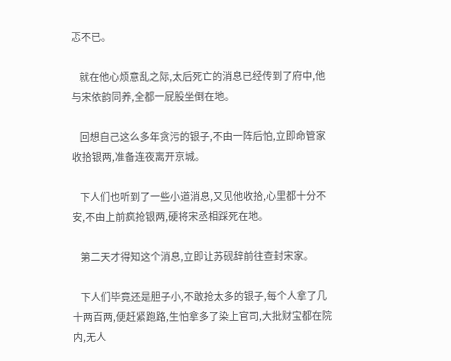忑不已。

    就在他心烦意乱之际,太后死亡的消息已经传到了府中,他与宋依韵同养,全都一屁股坐倒在地。

    回想自己这么多年贪污的银子,不由一阵后怕,立即命管家收拾银两,准备连夜离开京城。

    下人们也听到了一些小道消息,又见他收拾,心里都十分不安,不由上前疯抢银两,硬将宋丞相踩死在地。

    第二天才得知这个消息,立即让苏砚辞前往查封宋家。

    下人们毕竟还是胆子小,不敢抢太多的银子,每个人拿了几十两百两,便赶紧跑路,生怕拿多了染上官司,大批财宝都在院内,无人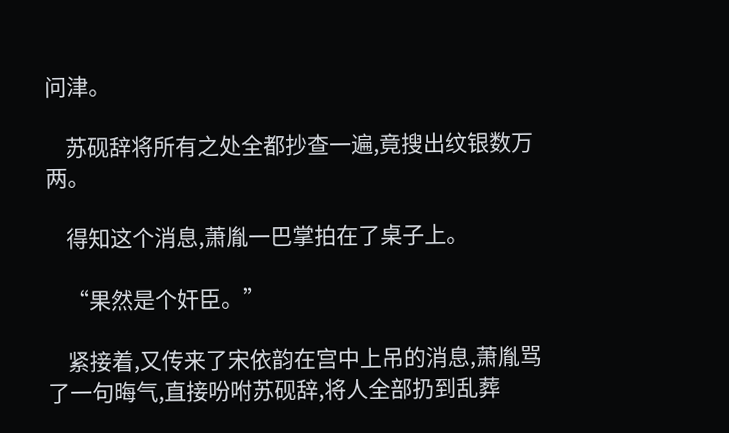问津。

    苏砚辞将所有之处全都抄查一遍,竟搜出纹银数万两。

    得知这个消息,萧胤一巴掌拍在了桌子上。

    “果然是个奸臣。”

    紧接着,又传来了宋依韵在宫中上吊的消息,萧胤骂了一句晦气,直接吩咐苏砚辞,将人全部扔到乱葬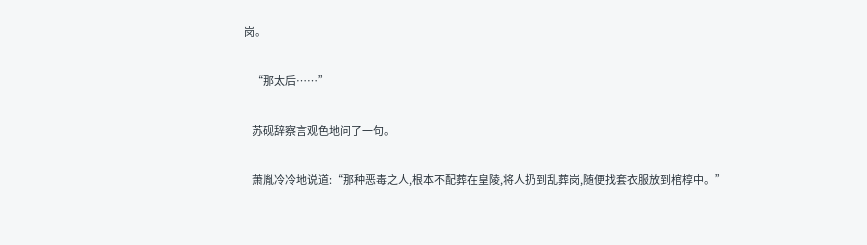岗。

    “那太后……”

    苏砚辞察言观色地问了一句。

    萧胤冷冷地说道:“那种恶毒之人,根本不配葬在皇陵,将人扔到乱葬岗,随便找套衣服放到棺椁中。”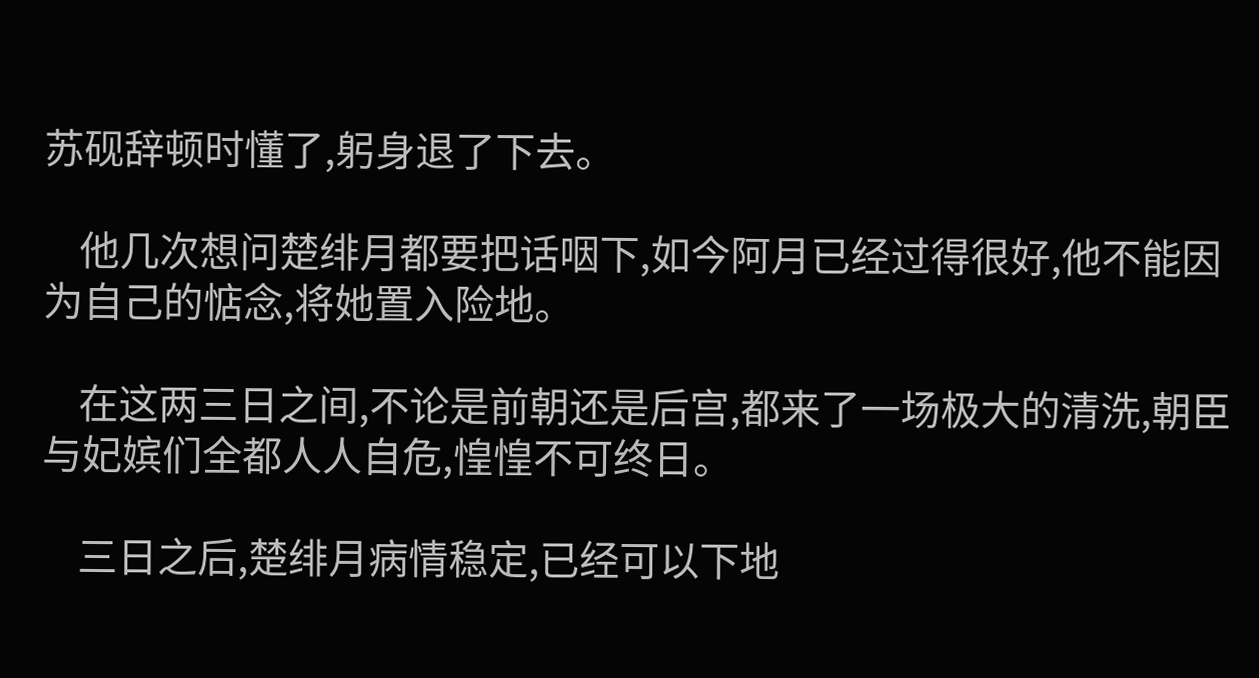苏砚辞顿时懂了,躬身退了下去。

    他几次想问楚绯月都要把话咽下,如今阿月已经过得很好,他不能因为自己的惦念,将她置入险地。

    在这两三日之间,不论是前朝还是后宫,都来了一场极大的清洗,朝臣与妃嫔们全都人人自危,惶惶不可终日。

    三日之后,楚绯月病情稳定,已经可以下地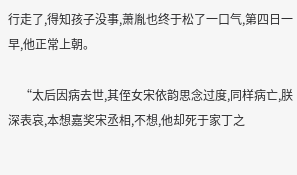行走了,得知孩子没事,萧胤也终于松了一口气,第四日一早,他正常上朝。

    “太后因病去世,其侄女宋依韵思念过度,同样病亡,朕深表哀,本想嘉奖宋丞相,不想,他却死于家丁之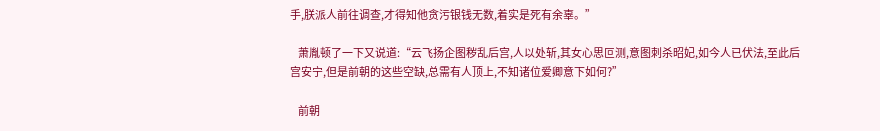手,朕派人前往调查,才得知他贪污银钱无数,着实是死有余辜。”

    萧胤顿了一下又说道:“云飞扬企图秽乱后宫,人以处斩,其女心思叵测,意图刺杀昭妃,如今人已伏法,至此后宫安宁,但是前朝的这些空缺,总需有人顶上,不知诸位爱卿意下如何?”

    前朝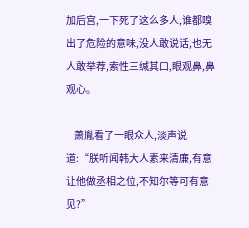加后宫,一下死了这么多人,谁都嗅出了危险的意味,没人敢说话,也无人敢举荐,索性三缄其口,眼观鼻,鼻观心。

    萧胤看了一眼众人,淡声说道:“朕听闻韩大人素来清廉,有意让他做丞相之位,不知尔等可有意见?”